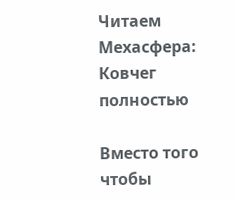Читаем Мехасфера: Ковчег полностью

Вместо того чтобы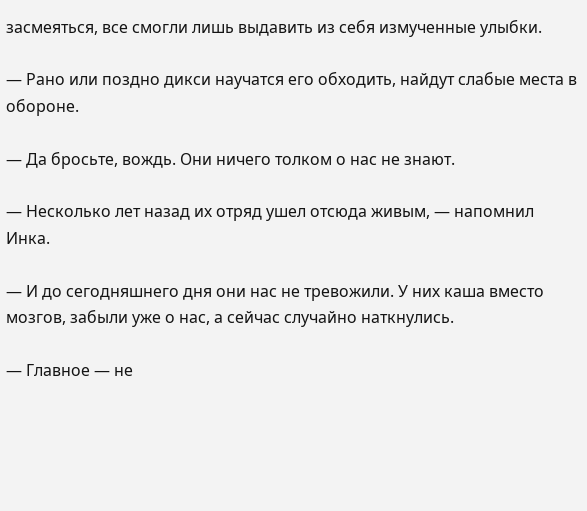засмеяться, все смогли лишь выдавить из себя измученные улыбки.

— Рано или поздно дикси научатся его обходить, найдут слабые места в обороне.

— Да бросьте, вождь. Они ничего толком о нас не знают.

— Несколько лет назад их отряд ушел отсюда живым, — напомнил Инка.

— И до сегодняшнего дня они нас не тревожили. У них каша вместо мозгов, забыли уже о нас, а сейчас случайно наткнулись.

— Главное — не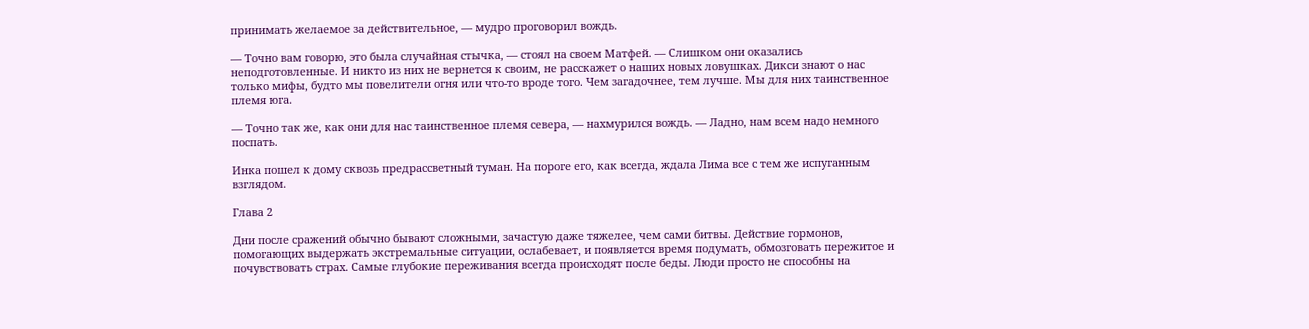принимать желаемое за действительное, — мудро проговорил вождь.

— Точно вам говорю, это была случайная стычка, — стоял на своем Матфей. — Слишком они оказались неподготовленные. И никто из них не вернется к своим, не расскажет о наших новых ловушках. Дикси знают о нас только мифы, будто мы повелители огня или что-то вроде того. Чем загадочнее, тем лучше. Мы для них таинственное племя юга.

— Точно так же, как они для нас таинственное племя севера, — нахмурился вождь. — Ладно, нам всем надо немного поспать.

Инка пошел к дому сквозь предрассветный туман. На пороге его, как всегда, ждала Лима все с тем же испуганным взглядом.

Глава 2

Дни после сражений обычно бывают сложными, зачастую даже тяжелее, чем сами битвы. Действие гормонов, помогающих выдержать экстремальные ситуации, ослабевает, и появляется время подумать, обмозговать пережитое и почувствовать страх. Самые глубокие переживания всегда происходят после беды. Люди просто не способны на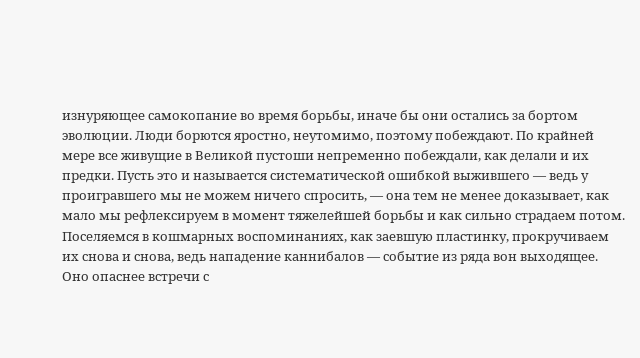изнуряющее самокопание во время борьбы, иначе бы они остались за бортом эволюции. Люди борются яростно, неутомимо, поэтому побеждают. По крайней мере все живущие в Великой пустоши непременно побеждали, как делали и их предки. Пусть это и называется систематической ошибкой выжившего — ведь у проигравшего мы не можем ничего спросить, — она тем не менее доказывает, как мало мы рефлексируем в момент тяжелейшей борьбы и как сильно страдаем потом. Поселяемся в кошмарных воспоминаниях, как заевшую пластинку, прокручиваем их снова и снова, ведь нападение каннибалов — событие из ряда вон выходящее. Оно опаснее встречи с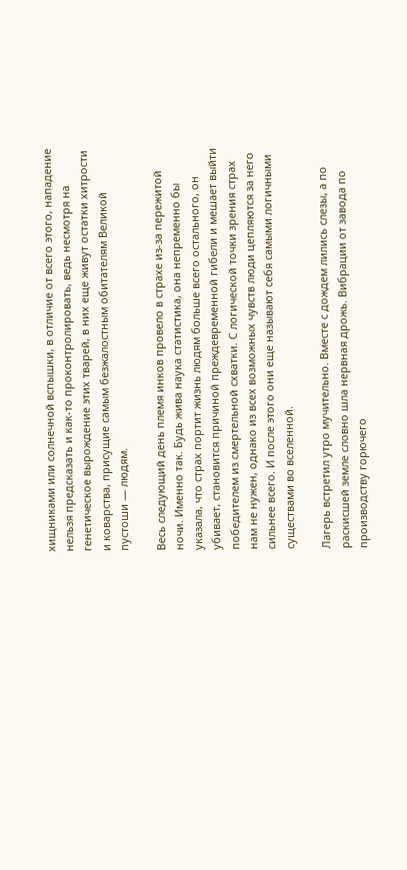хищниками или солнечной вспышки, в отличие от всего этого, нападение нельзя предсказать и как-то проконтролировать, ведь несмотря на генетическое вырождение этих тварей, в них еще живут остатки хитрости и коварства, присущие самым безжалостным обитателям Великой пустоши — людям.

Весь следующий день племя инков провело в страхе из-за пережитой ночи. Именно так. Будь жива наука статистика, она непременно бы указала, что страх портит жизнь людям больше всего остального, он убивает, становится причиной преждевременной гибели и мешает выйти победителем из смертельной схватки. С логической точки зрения страх нам не нужен, однако из всех возможных чувств люди цепляются за него сильнее всего. И после этого они еще называют себя самыми логичными существами во вселенной.

Лагерь встретил утро мучительно. Вместе с дождем лились слезы, а по раскисшей земле словно шла нервная дрожь. Вибрации от завода по производству горючего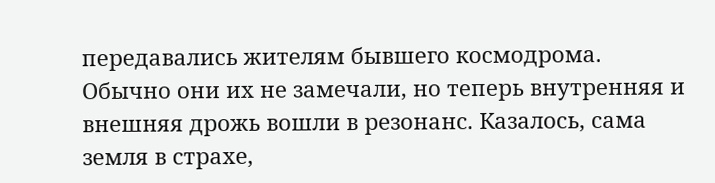передавались жителям бывшего космодрома. Обычно они их не замечали, но теперь внутренняя и внешняя дрожь вошли в резонанс. Казалось, сама земля в страхе,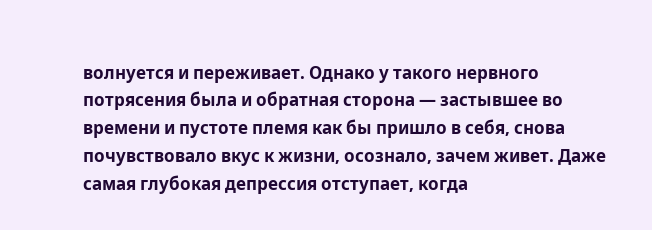волнуется и переживает. Однако у такого нервного потрясения была и обратная сторона — застывшее во времени и пустоте племя как бы пришло в себя, снова почувствовало вкус к жизни, осознало, зачем живет. Даже самая глубокая депрессия отступает, когда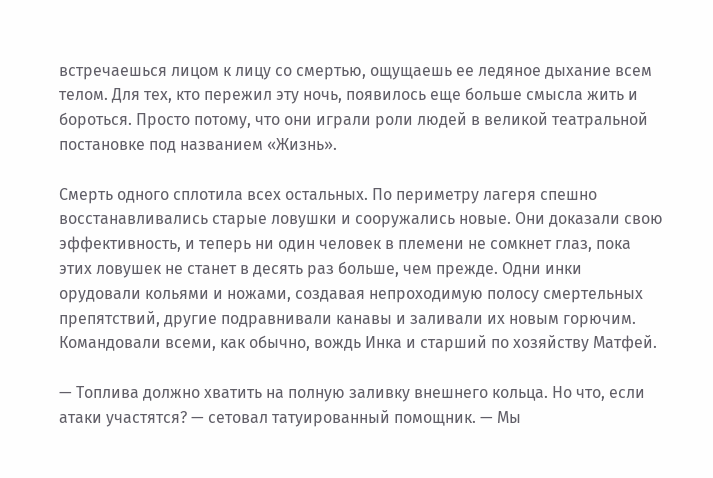встречаешься лицом к лицу со смертью, ощущаешь ее ледяное дыхание всем телом. Для тех, кто пережил эту ночь, появилось еще больше смысла жить и бороться. Просто потому, что они играли роли людей в великой театральной постановке под названием «Жизнь».

Смерть одного сплотила всех остальных. По периметру лагеря спешно восстанавливались старые ловушки и сооружались новые. Они доказали свою эффективность, и теперь ни один человек в племени не сомкнет глаз, пока этих ловушек не станет в десять раз больше, чем прежде. Одни инки орудовали кольями и ножами, создавая непроходимую полосу смертельных препятствий, другие подравнивали канавы и заливали их новым горючим. Командовали всеми, как обычно, вождь Инка и старший по хозяйству Матфей.

— Топлива должно хватить на полную заливку внешнего кольца. Но что, если атаки участятся? — сетовал татуированный помощник. — Мы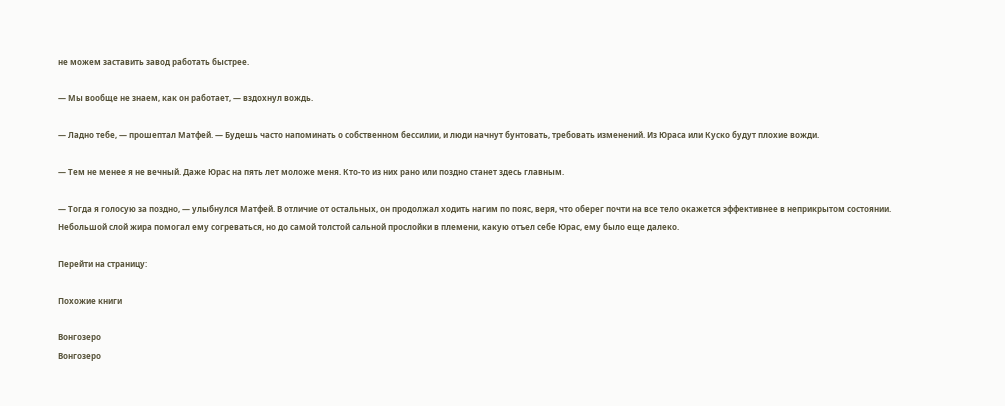не можем заставить завод работать быстрее.

— Мы вообще не знаем, как он работает, — вздохнул вождь.

— Ладно тебе, — прошептал Матфей. — Будешь часто напоминать о собственном бессилии, и люди начнут бунтовать, требовать изменений. Из Юраса или Куско будут плохие вожди.

— Тем не менее я не вечный. Даже Юрас на пять лет моложе меня. Кто-то из них рано или поздно станет здесь главным.

— Тогда я голосую за поздно, — улыбнулся Матфей. В отличие от остальных, он продолжал ходить нагим по пояс, веря, что оберег почти на все тело окажется эффективнее в неприкрытом состоянии. Небольшой слой жира помогал ему согреваться, но до самой толстой сальной прослойки в племени, какую отъел себе Юрас, ему было еще далеко.

Перейти на страницу:

Похожие книги

Вонгозеро
Вонгозеро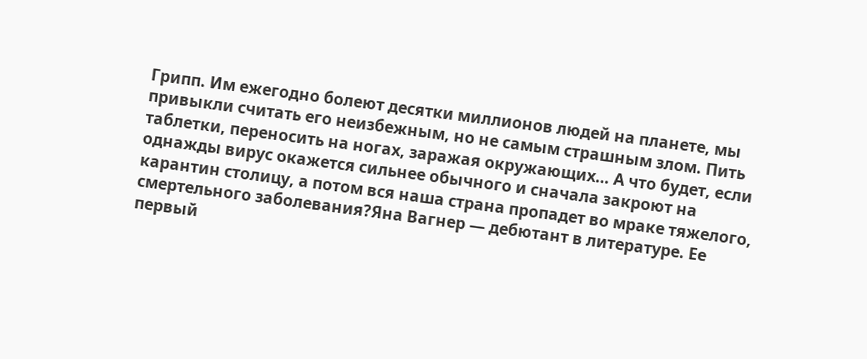Грипп. Им ежегодно болеют десятки миллионов людей на планете, мы привыкли считать его неизбежным, но не самым страшным злом. Пить таблетки, переносить на ногах, заражая окружающих… А что будет, если однажды вирус окажется сильнее обычного и сначала закроют на карантин столицу, а потом вся наша страна пропадет во мраке тяжелого, смертельного заболевания?Яна Вагнер — дебютант в литературе. Ее первый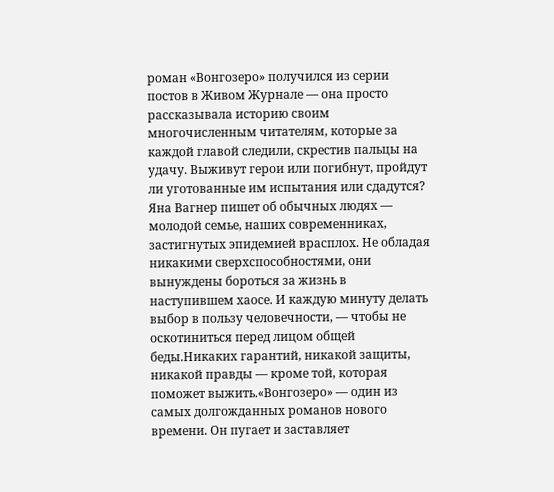роман «Вонгозеро» получился из серии постов в Живом Журнале — она просто рассказывала историю своим многочисленным читателям, которые за каждой главой следили, скрестив пальцы на удачу. Выживут герои или погибнут, пройдут ли уготованные им испытания или сдадутся? Яна Вагнер пишет об обычных людях — молодой семье, наших современниках, застигнутых эпидемией врасплох. Не обладая никакими сверхспособностями, они вынуждены бороться за жизнь в наступившем хаосе. И каждую минуту делать выбор в пользу человечности, — чтобы не оскотиниться перед лицом общей беды.Никаких гарантий, никакой защиты, никакой правды — кроме той, которая поможет выжить.«Вонгозеро» — один из самых долгожданных романов нового времени. Он пугает и заставляет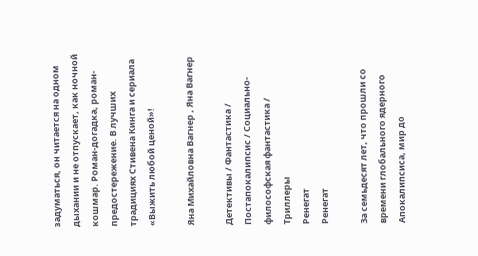задуматься, он читается на одном дыхании и не отпускает, как ночной кошмар. Роман-догадка, роман-предостережение. В лучших традициях Стивена Кинга и сериала «Выжить любой ценой»!

Яна Михайловна Вагнер , Яна Вагнер

Детективы / Фантастика / Постапокалипсис / Социально-философская фантастика / Триллеры
Ренегат
Ренегат

За семьдесят лет, что прошли со времени глобального ядерного Апокалипсиса, мир до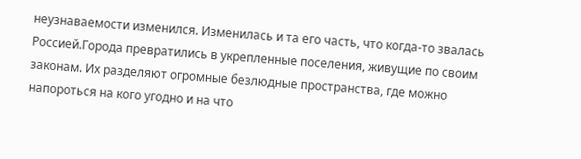неузнаваемости изменился. Изменилась и та его часть, что когда-то звалась Россией.Города превратились в укрепленные поселения, живущие по своим законам. Их разделяют огромные безлюдные пространства, где можно напороться на кого угодно и на что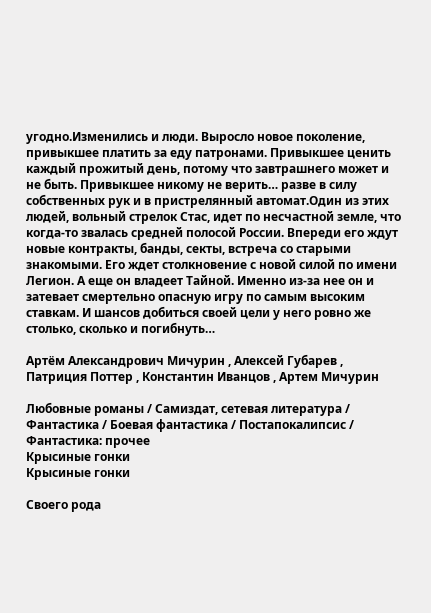угодно.Изменились и люди. Выросло новое поколение, привыкшее платить за еду патронами. Привыкшее ценить каждый прожитый день, потому что завтрашнего может и не быть. Привыкшее никому не верить… разве в силу собственных рук и в пристрелянный автомат.Один из этих людей, вольный стрелок Стас, идет по несчастной земле, что когда-то звалась средней полосой России. Впереди его ждут новые контракты, банды, секты, встреча со старыми знакомыми. Его ждет столкновение с новой силой по имени Легион. А еще он владеет Тайной. Именно из-за нее он и затевает смертельно опасную игру по самым высоким ставкам. И шансов добиться своей цели у него ровно же столько, сколько и погибнуть…

Артём Александрович Мичурин , Алексей Губарев , Патриция Поттер , Константин Иванцов , Артем Мичурин

Любовные романы / Самиздат, сетевая литература / Фантастика / Боевая фантастика / Постапокалипсис / Фантастика: прочее
Крысиные гонки
Крысиные гонки

Своего рода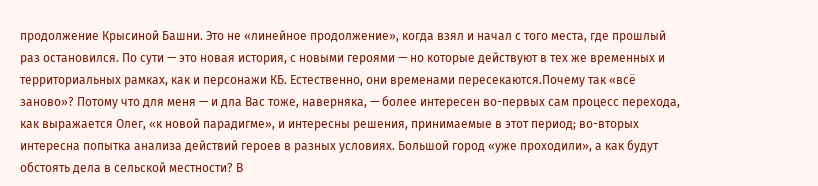продолжение Крысиной Башни. Это не «линейное продолжение», когда взял и начал с того места, где прошлый раз остановился. По сути — это новая история, с новыми героями — но которые действуют в тех же временных и территориальных рамках, как и персонажи КБ. Естественно, они временами пересекаются.Почему так «всё заново»? Потому что для меня — и дла Вас тоже, наверняка, — более интересен во-первых сам процесс перехода, как выражается Олег, «к новой парадигме», и интересны решения, принимаемые в этот период; во-вторых интересна попытка анализа действий героев в разных условиях. Большой город «уже проходили», а как будут обстоять дела в сельской местности? В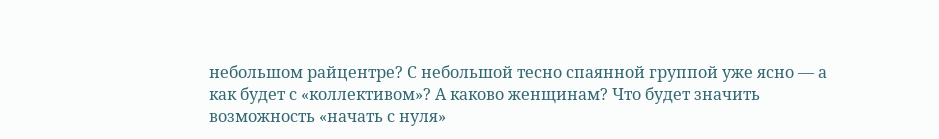небольшом райцентре? С небольшой тесно спаянной группой уже ясно — а как будет с «коллективом»? А каково женщинам? Что будет значить возможность «начать с нуля»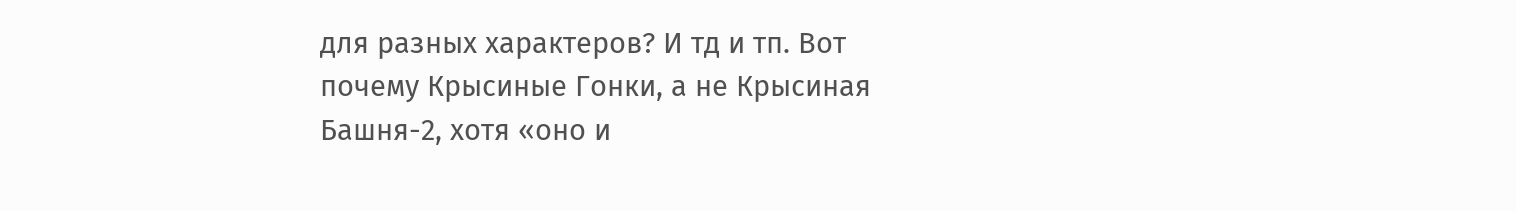для разных характеров? И тд и тп. Вот почему Крысиные Гонки, а не Крысиная Башня-2, хотя «оно и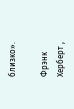близко».

Фрэнк Херберт ,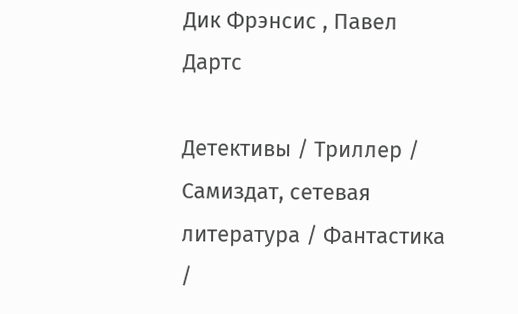Дик Фрэнсис , Павел Дартс

Детективы / Триллер / Самиздат, сетевая литература / Фантастика /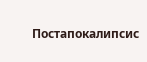Постапокалипсис